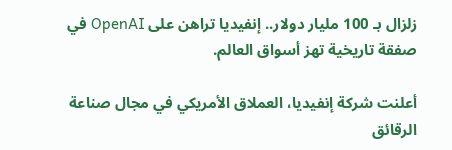زلزال بـ 100 مليار دولار.. إنفيديا تراهن على OpenAI في صفقة تاريخية تهز أسواق العالم.

أعلنت شركة إنفيديا، العملاق الأمريكي في مجال صناعة الرقائق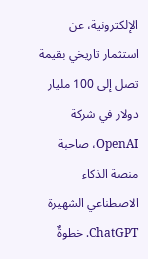الإلكترونية، عن استثمار تاريخي بقيمة تصل إلى 100 مليار دولار في شركة OpenAI، صاحبة منصة الذكاء الاصطناعي الشهيرة ChatGPT. خطوةٌ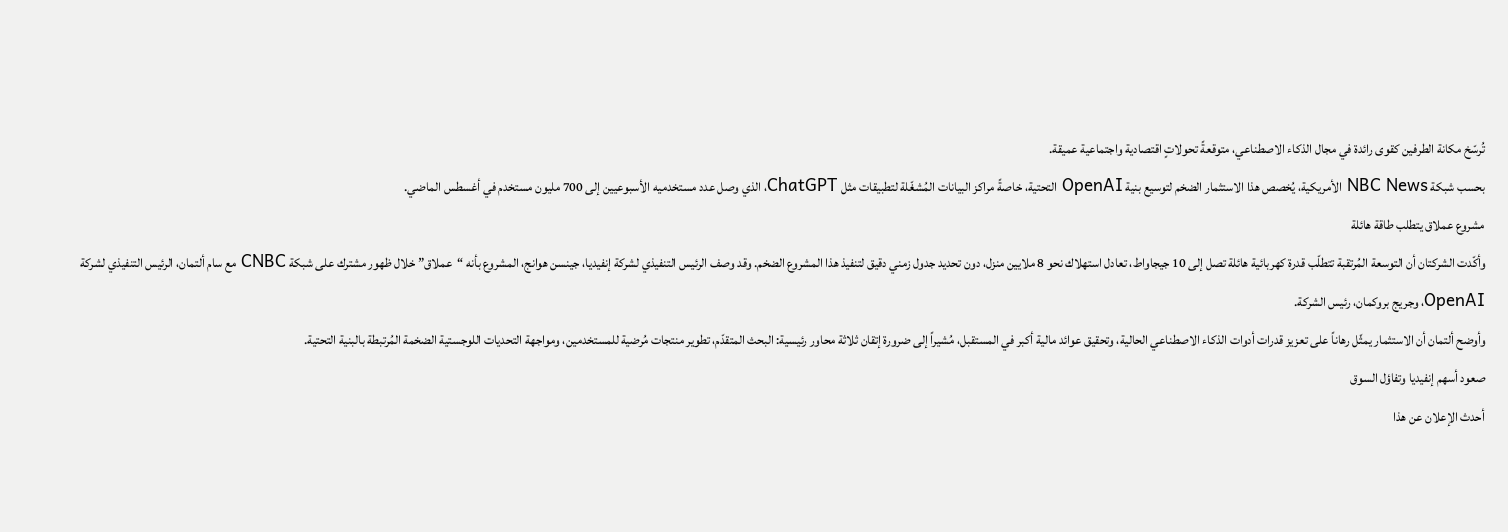تُرسّخ مكانة الطرفين كقوى رائدة في مجال الذكاء الاصطناعي، متوقعةً تحولاتٍ اقتصادية واجتماعية عميقة.
بحسب شبكة NBC News الأمريكية، يُخصص هذا الاستثمار الضخم لتوسيع بنية OpenAI التحتية، خاصةً مراكز البيانات المُشغّلة لتطبيقات مثل ChatGPT، الذي وصل عدد مستخدميه الأسبوعيين إلى 700 مليون مستخدم في أغسطس الماضي.
مشروع عملاق يتطلب طاقة هائلة
وأكّدت الشركتان أن التوسعة المُرتقبة تتطلّب قدرة كهربائية هائلة تصل إلى 10 جيجاواط، تعادل استهلاك نحو 8 ملايين منزل، دون تحديد جدول زمني دقيق لتنفيذ هذا المشروع الضخم. وقد وصف الرئيس التنفيذي لشركة إنفيديا، جينسن هوانج، المشروع بأنه “عملاق” خلال ظهور مشترك على شبكة CNBC مع سام ألتمان، الرئيس التنفيذي لشركة OpenAI، وجريج بروكمان، رئيس الشركة.
وأوضح ألتمان أن الاستثمار يمثّل رهاناً على تعزيز قدرات أدوات الذكاء الاصطناعي الحالية، وتحقيق عوائد مالية أكبر في المستقبل، مُشيراً إلى ضرورة إتقان ثلاثة محاور رئيسية: البحث المتقدّم، تطوير منتجات مُرضية للمستخدمين، ومواجهة التحديات اللوجستية الضخمة المُرتبطة بالبنية التحتية.
صعود أسهم إنفيديا وتفاؤل السوق
أحدث الإعلان عن هذا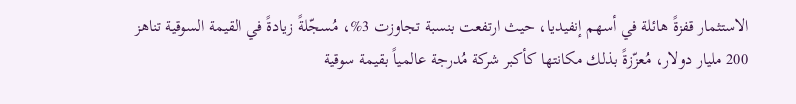الاستثمار قفزةً هائلة في أسهم إنفيديا، حيث ارتفعت بنسبة تجاوزت 3%، مُسجّلةً زيادةً في القيمة السوقية تناهز 200 مليار دولار، مُعزّزةً بذلك مكانتها كأكبر شركة مُدرجة عالمياً بقيمة سوقية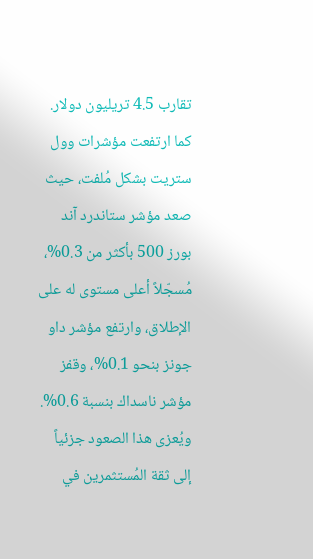تقارب 4.5 تريليون دولار.
كما ارتفعت مؤشرات وول ستريت بشكل مُلفت، حيث صعد مؤشر ستاندرد آند بورز 500 بأكثر من 0.3%، مُسجّلاً أعلى مستوى له على الإطلاق، وارتفع مؤشر داو جونز بنحو 0.1%، وقفز مؤشر ناسداك بنسبة 0.6%. ويُعزى هذا الصعود جزئياً إلى ثقة المُستثمرين في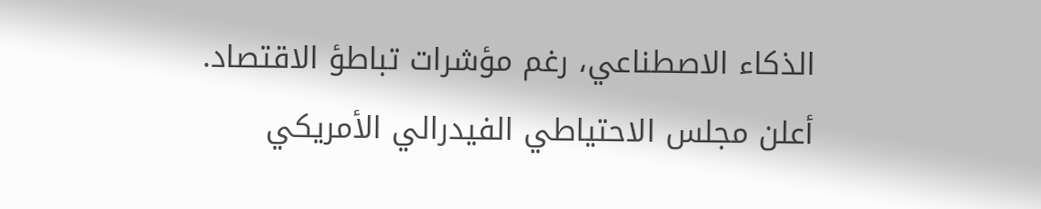الذكاء الاصطناعي، رغم مؤشرات تباطؤ الاقتصاد.
أعلن مجلس الاحتياطي الفيدرالي الأمريكي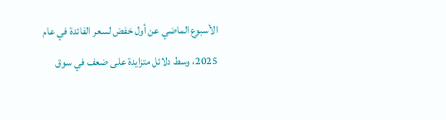الأسبوع الماضي عن أول خفض لسعر الفائدة في عام 2025، وسط دلائل متزايدة على ضعف في سوق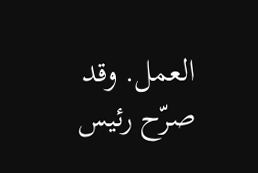العمل. وقد صرّح رئيس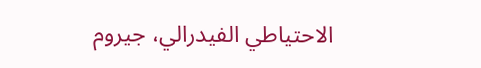الاحتياطي الفيدرالي، جيروم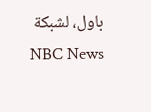باول، لشبكة NBC News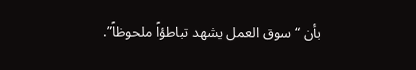بأن “سوق العمل يشهد تباطؤاً ملحوظاً”.